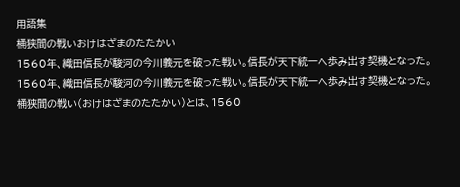用語集
桶狭間の戦いおけはざまのたたかい
1560年、織田信長が駿河の今川義元を破った戦い。信長が天下統一へ歩み出す契機となった。
1560年、織田信長が駿河の今川義元を破った戦い。信長が天下統一へ歩み出す契機となった。
桶狭間の戦い(おけはざまのたたかい)とは、1560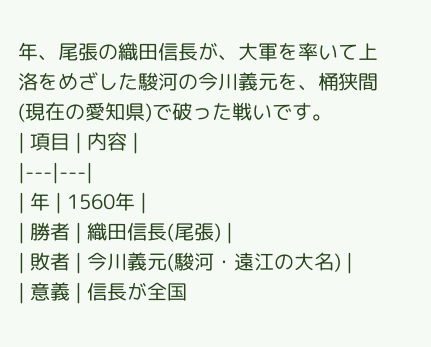年、尾張の織田信長が、大軍を率いて上洛をめざした駿河の今川義元を、桶狭間(現在の愛知県)で破った戦いです。
| 項目 | 内容 |
|---|---|
| 年 | 1560年 |
| 勝者 | 織田信長(尾張) |
| 敗者 | 今川義元(駿河・遠江の大名) |
| 意義 | 信長が全国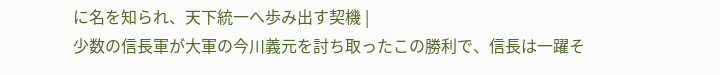に名を知られ、天下統一へ歩み出す契機 |
少数の信長軍が大軍の今川義元を討ち取ったこの勝利で、信長は一躍そ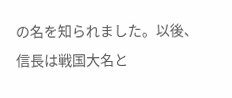の名を知られました。以後、信長は戦国大名と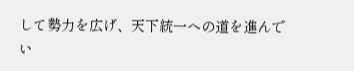して勢力を広げ、天下統一への道を進んでい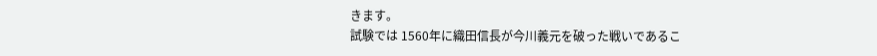きます。
試験では 1560年に織田信長が今川義元を破った戦いであるこ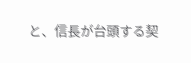と、信長が台頭する契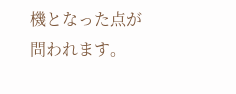機となった点が問われます。